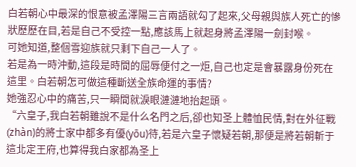白若朝心中最深的恨意被孟澤陽三言兩語就勾了起來,父母親與族人死亡的慘狀歷歷在目,若是自己不受控一點,應該馬上就起身將孟澤陽一劍封喉。
可她知道,整個雪迎族就只剩下自己一人了。
若是為一時沖動,這段是時間的屈辱便付之一炬,自己也定是會暴露身份死在這里。白若朝怎可做這種斷送全族命運的事情?
她強忍心中的痛苦,只一瞬間就淚眼漣漣地抬起頭。
“六皇子,我白若朝雖說不是什么名門之后,卻也知圣上體恤民情,對在外征戰(zhàn)的將士家中都多有優(yōu)待,若是六皇子懷疑若朝,那便是將若朝斬于這北定王府,也算得我白家都為圣上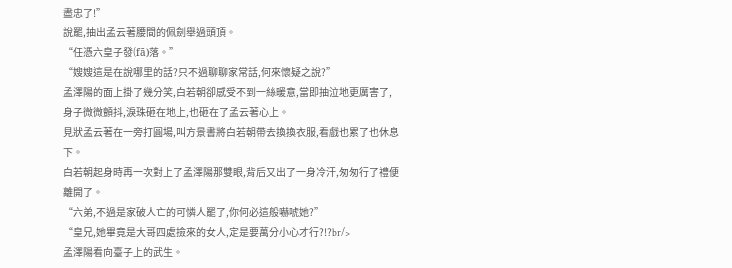盡忠了!”
說罷,抽出孟云著腰間的佩劍舉過頭頂。
“任憑六皇子發(fā)落。”
“嫂嫂這是在說哪里的話?只不過聊聊家常話,何來懷疑之說?”
孟澤陽的面上掛了幾分笑,白若朝卻感受不到一絲暖意,當即抽泣地更厲害了,身子微微顫抖,淚珠砸在地上,也砸在了孟云著心上。
見狀孟云著在一旁打圓場,叫方景書將白若朝帶去換換衣服,看戲也累了也休息下。
白若朝起身時再一次對上了孟澤陽那雙眼,背后又出了一身冷汗,匆匆行了禮便離開了。
“六弟,不過是家破人亡的可憐人罷了,你何必這般嚇唬她?”
“皇兄,她畢竟是大哥四處撿來的女人,定是要萬分小心才行?!?br/>
孟澤陽看向臺子上的武生。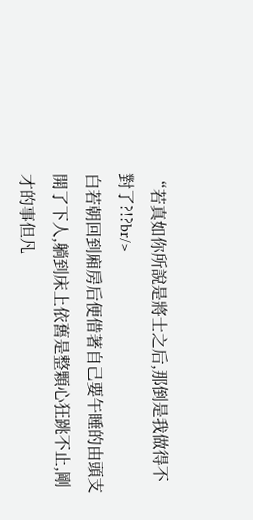“若真如你所說是將士之后,那倒是我做得不對了?!?br/>
白若朝回到廂房后便借著自己要午睡的由頭支開了下人,躺到床上依舊是整顆心狂跳不止,剛才的事但凡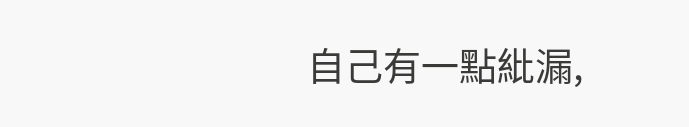自己有一點紕漏,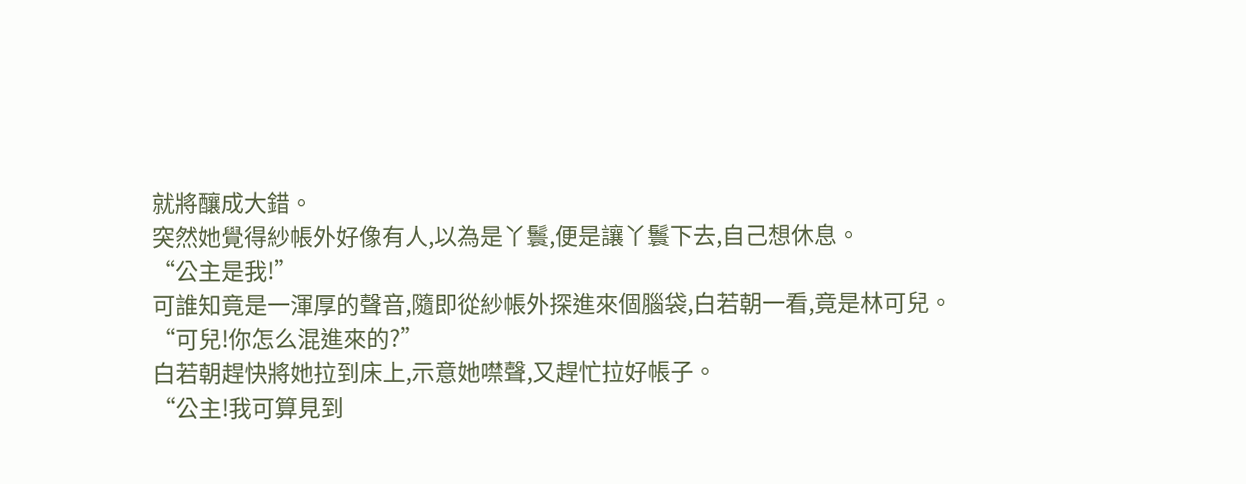就將釀成大錯。
突然她覺得紗帳外好像有人,以為是丫鬟,便是讓丫鬟下去,自己想休息。
“公主是我!”
可誰知竟是一渾厚的聲音,隨即從紗帳外探進來個腦袋,白若朝一看,竟是林可兒。
“可兒!你怎么混進來的?”
白若朝趕快將她拉到床上,示意她噤聲,又趕忙拉好帳子。
“公主!我可算見到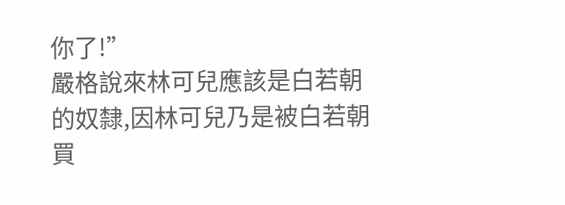你了!”
嚴格說來林可兒應該是白若朝的奴隸,因林可兒乃是被白若朝買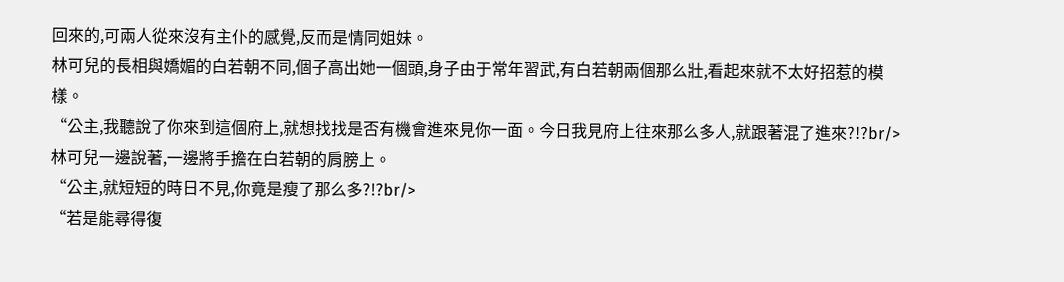回來的,可兩人從來沒有主仆的感覺,反而是情同姐妹。
林可兒的長相與嬌媚的白若朝不同,個子高出她一個頭,身子由于常年習武,有白若朝兩個那么壯,看起來就不太好招惹的模樣。
“公主,我聽說了你來到這個府上,就想找找是否有機會進來見你一面。今日我見府上往來那么多人,就跟著混了進來?!?br/>
林可兒一邊說著,一邊將手擔在白若朝的肩膀上。
“公主,就短短的時日不見,你竟是瘦了那么多?!?br/>
“若是能尋得復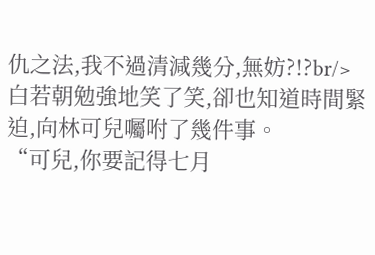仇之法,我不過清減幾分,無妨?!?br/>
白若朝勉強地笑了笑,卻也知道時間緊迫,向林可兒囑咐了幾件事。
“可兒,你要記得七月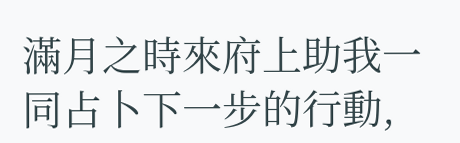滿月之時來府上助我一同占卜下一步的行動,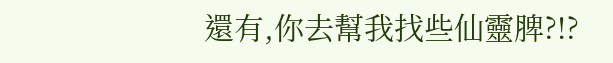還有,你去幫我找些仙靈脾?!?